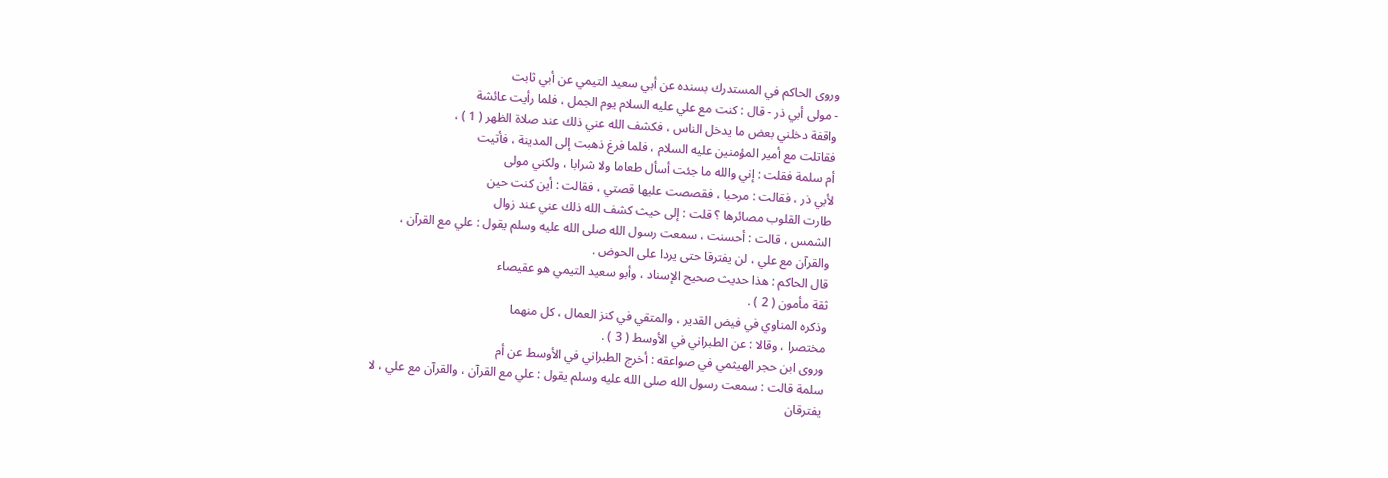وروى الحاكم في المستدرك بسنده عن أبي سعيد التيمي عن أبي ثابت
- مولى أبي ذر - قال : كنت مع علي عليه السلام يوم الجمل ، فلما رأيت عائشة
واقفة دخلني بعض ما يدخل الناس ، فكشف الله عني ذلك عند صلاة الظهر ( 1 ) ،
فقاتلت مع أمير المؤمنين عليه السلام ، فلما فرغ ذهبت إلى المدينة ، فأتيت
أم سلمة فقلت : إني والله ما جئت أسأل طعاما ولا شرابا ، ولكني مولى
لأبي ذر ، فقالت : مرحبا ، فقصصت عليها قصتي ، فقالت : أين كنت حين
طارت القلوب مصائرها ؟ قلت : إلى حيث كشف الله ذلك عني عند زوال
الشمس ، قالت : أحسنت ، سمعت رسول الله صلى الله عليه وسلم يقول : علي مع القرآن ،
والقرآن مع علي ، لن يفترقا حتى يردا على الحوض .
قال الحاكم : هذا حديث صحيح الإسناد ، وأبو سعيد التيمي هو عقيصاء
ثقة مأمون ( 2 ) .
وذكره المناوي في فيض القدير ، والمتقي في كنز العمال ، كل منهما
مختصرا ، وقالا : عن الطبراني في الأوسط ( 3 ) .
وروى ابن حجر الهيثمي في صواعقه : أخرج الطبراني في الأوسط عن أم
سلمة قالت : سمعت رسول الله صلى الله عليه وسلم يقول : علي مع القرآن ، والقرآن مع علي ، لا
يفترقان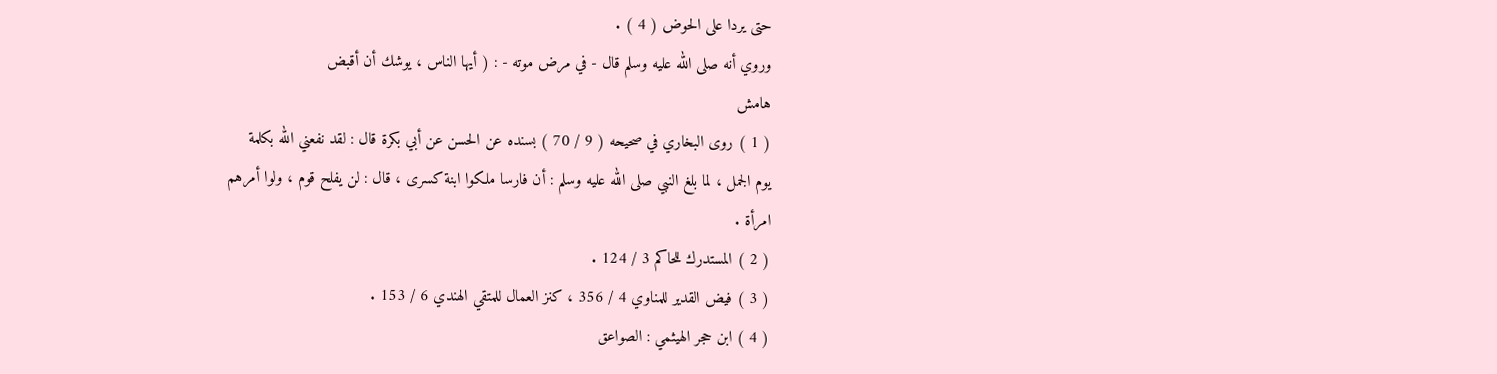حتى يردا على الحوض ( 4 ) .
وروي أنه صلى الله عليه وسلم قال - في مرض موته - : ( أيها الناس ، يوشك أن أقبض
هامش
( 1 ) روى البخاري في صحيحه ( 9 / 70 ) بسنده عن الحسن عن أبي بكرة قال : لقد نفعني الله بكلمة
يوم الجمل ، لما بلغ النبي صلى الله عليه وسلم : أن فارسا ملكوا ابنة كسرى ، قال : لن يفلح قوم ، ولوا أمرهم
امرأة .
( 2 ) المستدرك للحاكم 3 / 124 .
( 3 ) فيض القدير للمناوي 4 / 356 ، كنز العمال للمتقي الهندي 6 / 153 .
( 4 ) ابن حجر الهيثمي : الصواعق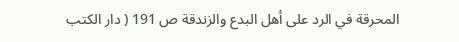المحرقة في الرد على أهل البدع والزندقة ص 191 ( دار الكتب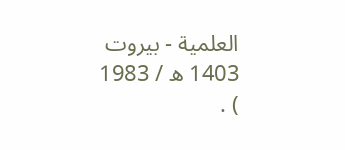العلمية - بيروت 1403 ه / 1983 ) .